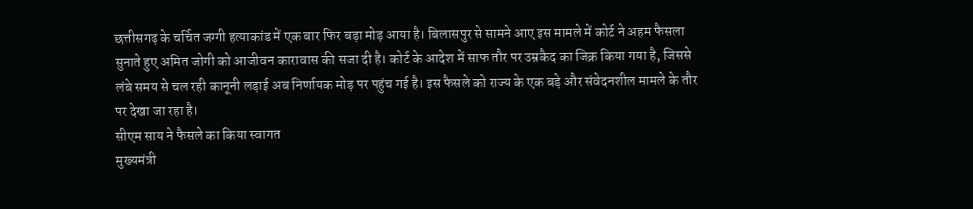छत्तीसगढ़ के चर्चित जग्गी हत्याकांड में एक बार फिर बड़ा मोड़ आया है। बिलासपुर से सामने आए इस मामले में कोर्ट ने अहम फैसला सुनाते हुए अमित जोगी को आजीवन कारावास की सजा दी है। कोर्ट के आदेश में साफ तौर पर उम्रकैद का जिक्र किया गया है, जिससे लंबे समय से चल रही कानूनी लड़ाई अब निर्णायक मोड़ पर पहुंच गई है। इस फैसले को राज्य के एक बड़े और संवेदनशील मामले के तौर पर देखा जा रहा है।
सीएम साय ने फैसले का किया स्वागत
मुख्यमंत्री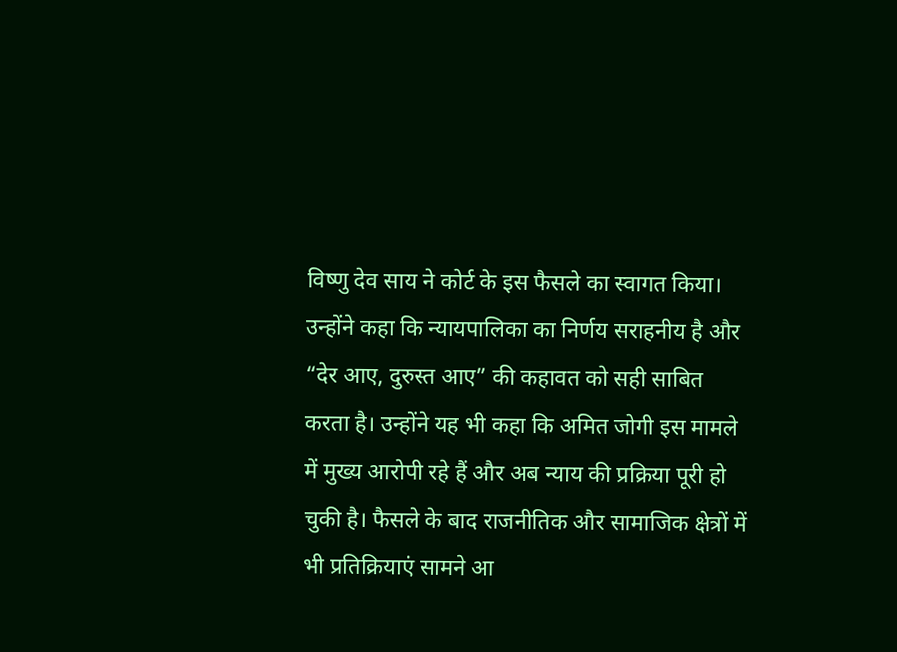विष्णु देव साय ने कोर्ट के इस फैसले का स्वागत किया। उन्होंने कहा कि न्यायपालिका का निर्णय सराहनीय है और “देर आए, दुरुस्त आए” की कहावत को सही साबित करता है। उन्होंने यह भी कहा कि अमित जोगी इस मामले में मुख्य आरोपी रहे हैं और अब न्याय की प्रक्रिया पूरी हो चुकी है। फैसले के बाद राजनीतिक और सामाजिक क्षेत्रों में भी प्रतिक्रियाएं सामने आ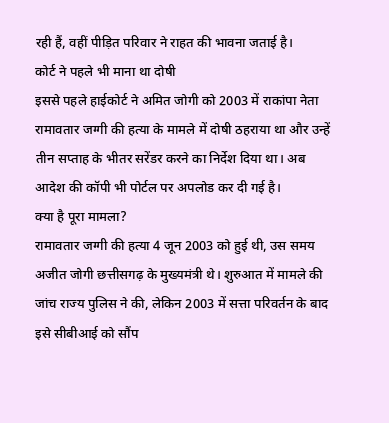रही हैं, वहीं पीड़ित परिवार ने राहत की भावना जताई है।
कोर्ट ने पहले भी माना था दोषी
इससे पहले हाईकोर्ट ने अमित जोगी को 2003 में राकांपा नेता रामावतार जग्गी की हत्या के मामले में दोषी ठहराया था और उन्हें तीन सप्ताह के भीतर सरेंडर करने का निर्देश दिया था। अब आदेश की कॉपी भी पोर्टल पर अपलोड कर दी गई है।
क्या है पूरा मामला?
रामावतार जग्गी की हत्या 4 जून 2003 को हुई थी, उस समय अजीत जोगी छत्तीसगढ़ के मुख्यमंत्री थे। शुरुआत में मामले की जांच राज्य पुलिस ने की, लेकिन 2003 में सत्ता परिवर्तन के बाद इसे सीबीआई को सौंप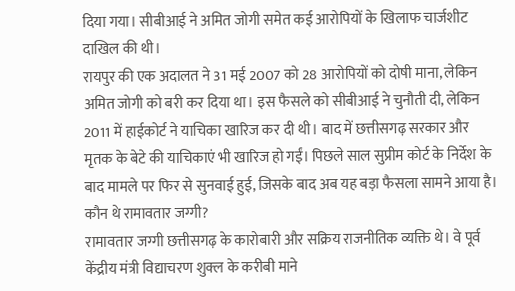दिया गया। सीबीआई ने अमित जोगी समेत कई आरोपियों के खिलाफ चार्जशीट दाखिल की थी।
रायपुर की एक अदालत ने 31 मई 2007 को 28 आरोपियों को दोषी माना, लेकिन अमित जोगी को बरी कर दिया था। इस फैसले को सीबीआई ने चुनौती दी, लेकिन 2011 में हाईकोर्ट ने याचिका खारिज कर दी थी। बाद में छत्तीसगढ़ सरकार और मृतक के बेटे की याचिकाएं भी खारिज हो गईं। पिछले साल सुप्रीम कोर्ट के निर्देश के बाद मामले पर फिर से सुनवाई हुई, जिसके बाद अब यह बड़ा फैसला सामने आया है।
कौन थे रामावतार जग्गी?
रामावतार जग्गी छत्तीसगढ़ के कारोबारी और सक्रिय राजनीतिक व्यक्ति थे। वे पूर्व केंद्रीय मंत्री विद्याचरण शुक्ल के करीबी माने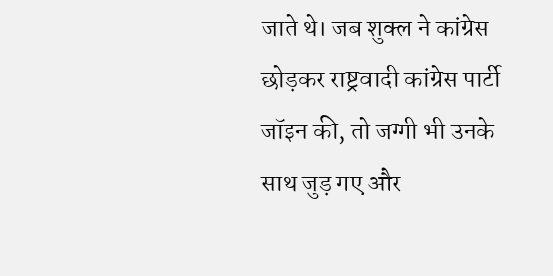जाते थे। जब शुक्ल ने कांग्रेस छोड़कर राष्ट्रवादी कांग्रेस पार्टी जॉइन की, तो जग्गी भी उनके साथ जुड़ गए और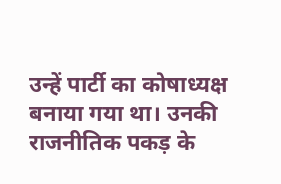उन्हें पार्टी का कोषाध्यक्ष बनाया गया था। उनकी राजनीतिक पकड़ के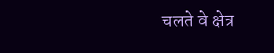चलते वे क्षेत्र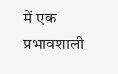में एक प्रभावशाली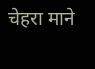चेहरा माने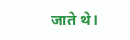जाते थे।